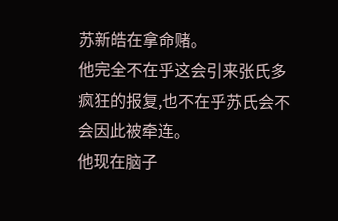苏新皓在拿命赌。
他完全不在乎这会引来张氏多疯狂的报复,也不在乎苏氏会不会因此被牵连。
他现在脑子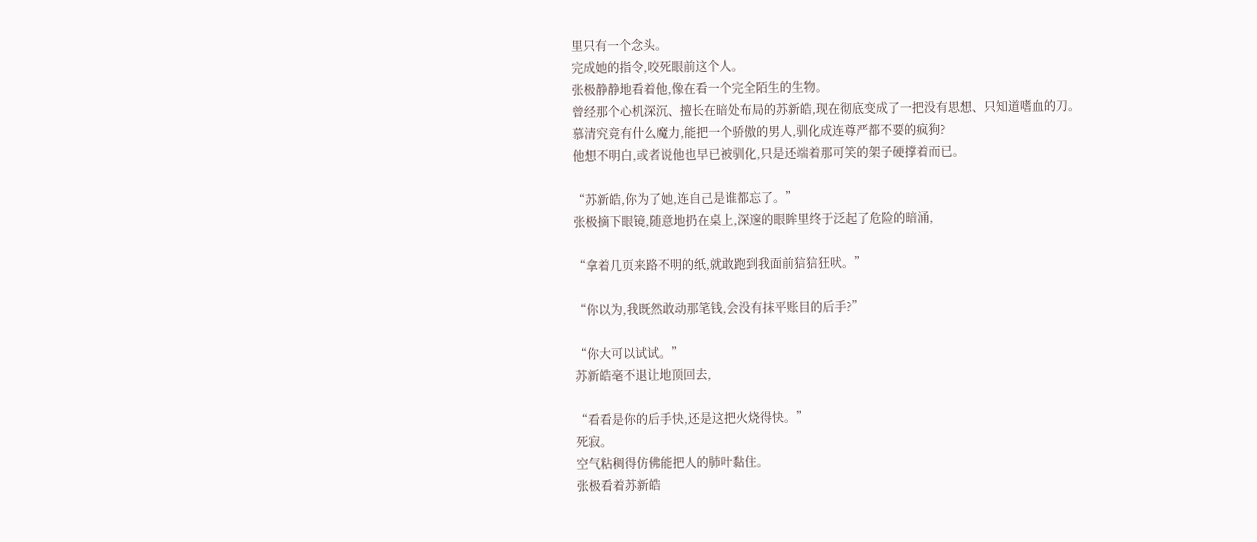里只有一个念头。
完成她的指令,咬死眼前这个人。
张极静静地看着他,像在看一个完全陌生的生物。
曾经那个心机深沉、擅长在暗处布局的苏新皓,现在彻底变成了一把没有思想、只知道嗜血的刀。
慕清究竟有什么魔力,能把一个骄傲的男人,驯化成连尊严都不要的疯狗?
他想不明白,或者说他也早已被驯化,只是还端着那可笑的架子硬撑着而已。

“苏新皓,你为了她,连自己是谁都忘了。”
张极摘下眼镜,随意地扔在桌上,深邃的眼眸里终于泛起了危险的暗涌,

“拿着几页来路不明的纸,就敢跑到我面前狺狺狂吠。”

“你以为,我既然敢动那笔钱,会没有抹平账目的后手?”

“你大可以试试。”
苏新皓毫不退让地顶回去,

“看看是你的后手快,还是这把火烧得快。”
死寂。
空气粘稠得仿佛能把人的肺叶黏住。
张极看着苏新皓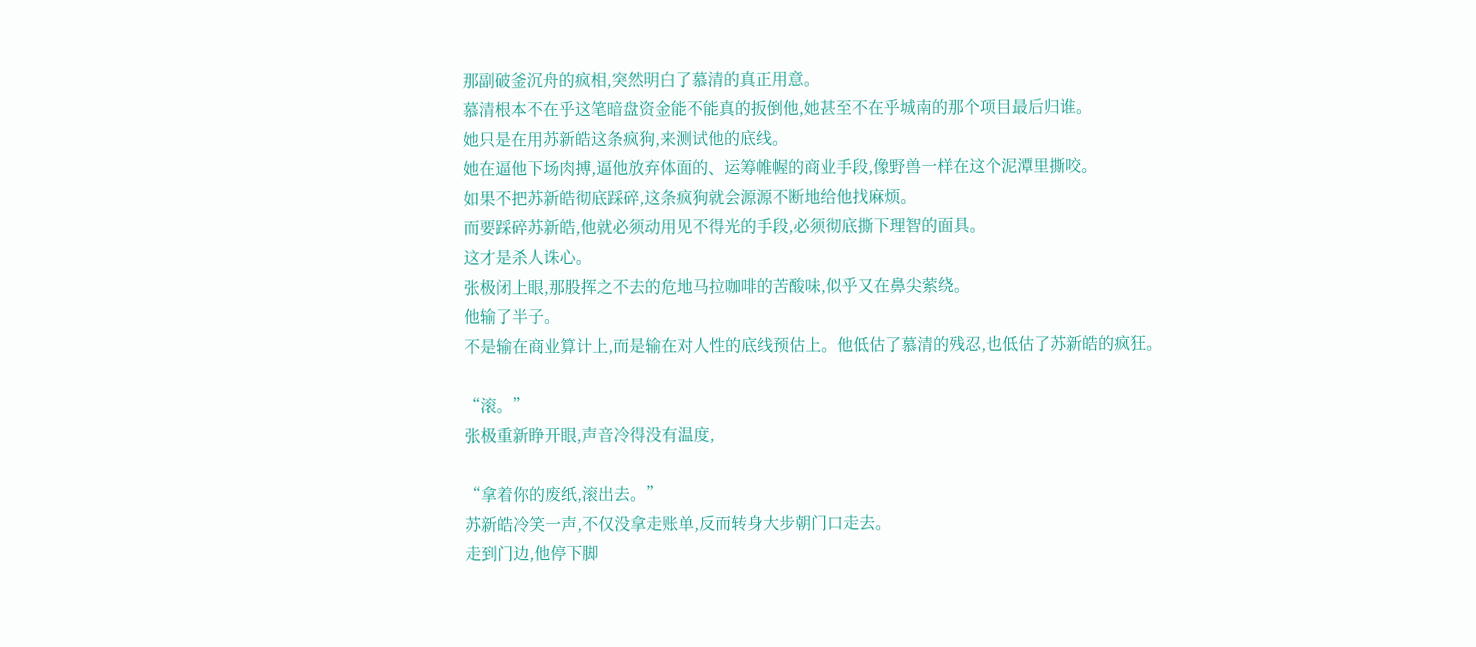那副破釜沉舟的疯相,突然明白了慕清的真正用意。
慕清根本不在乎这笔暗盘资金能不能真的扳倒他,她甚至不在乎城南的那个项目最后归谁。
她只是在用苏新皓这条疯狗,来测试他的底线。
她在逼他下场肉搏,逼他放弃体面的、运筹帷幄的商业手段,像野兽一样在这个泥潭里撕咬。
如果不把苏新皓彻底踩碎,这条疯狗就会源源不断地给他找麻烦。
而要踩碎苏新皓,他就必须动用见不得光的手段,必须彻底撕下理智的面具。
这才是杀人诛心。
张极闭上眼,那股挥之不去的危地马拉咖啡的苦酸味,似乎又在鼻尖萦绕。
他输了半子。
不是输在商业算计上,而是输在对人性的底线预估上。他低估了慕清的残忍,也低估了苏新皓的疯狂。

“滚。”
张极重新睁开眼,声音冷得没有温度,

“拿着你的废纸,滚出去。”
苏新皓冷笑一声,不仅没拿走账单,反而转身大步朝门口走去。
走到门边,他停下脚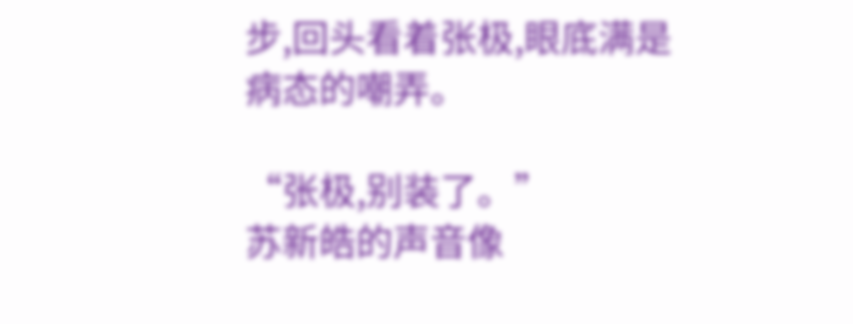步,回头看着张极,眼底满是病态的嘲弄。

“张极,别装了。”
苏新皓的声音像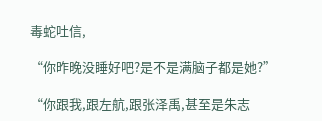毒蛇吐信,

“你昨晚没睡好吧?是不是满脑子都是她?”

“你跟我,跟左航,跟张泽禹,甚至是朱志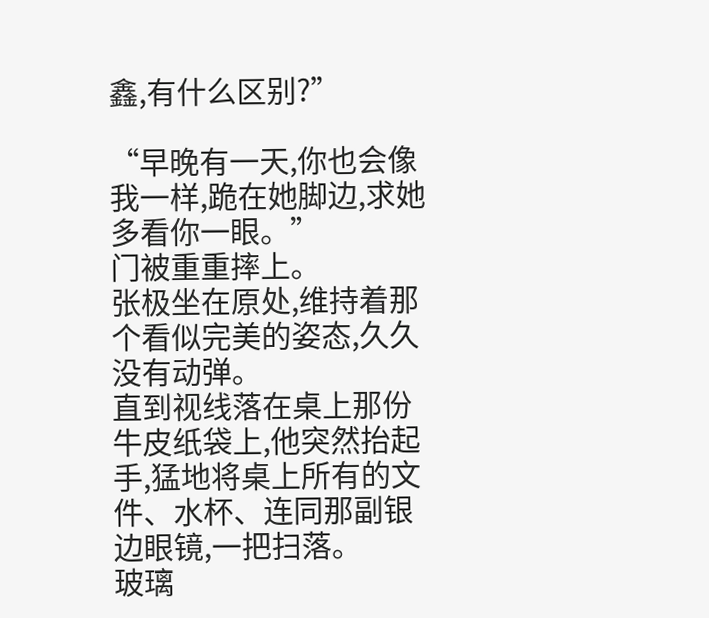鑫,有什么区别?”

“早晚有一天,你也会像我一样,跪在她脚边,求她多看你一眼。”
门被重重摔上。
张极坐在原处,维持着那个看似完美的姿态,久久没有动弹。
直到视线落在桌上那份牛皮纸袋上,他突然抬起手,猛地将桌上所有的文件、水杯、连同那副银边眼镜,一把扫落。
玻璃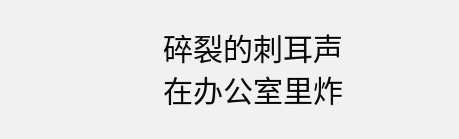碎裂的刺耳声在办公室里炸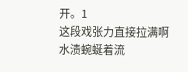开。1
这段戏张力直接拉满啊
水渍蜿蜒着流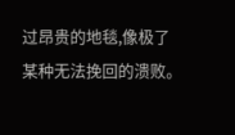过昂贵的地毯,像极了某种无法挽回的溃败。